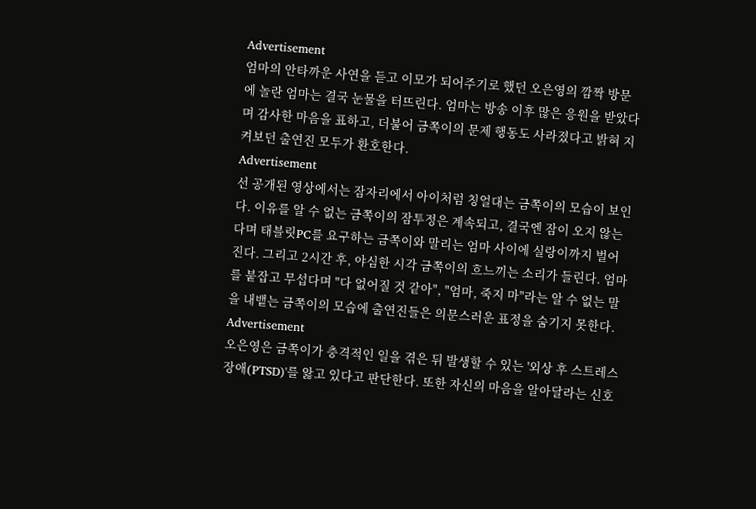Advertisement
엄마의 안타까운 사연을 듣고 이모가 되어주기로 했던 오은영의 깜짝 방문에 놀란 엄마는 결국 눈물을 터뜨린다. 엄마는 방송 이후 많은 응원을 받았다며 감사한 마음을 표하고, 더불어 금쪽이의 문제 행동도 사라졌다고 밝혀 지켜보던 출연진 모두가 환호한다.
Advertisement
선 공개된 영상에서는 잠자리에서 아이처럼 칭얼대는 금쪽이의 모습이 보인다. 이유를 알 수 없는 금쪽이의 잠투정은 계속되고, 결국엔 잠이 오지 않는다며 태블릿PC를 요구하는 금쪽이와 말리는 엄마 사이에 실랑이까지 벌어진다. 그리고 2시간 후, 야심한 시각 금쪽이의 흐느끼는 소리가 들린다. 엄마를 붙잡고 무섭다며 "다 없어질 것 같아", "엄마, 죽지 마"라는 알 수 없는 말을 내뱉는 금쪽이의 모습에 출연진들은 의문스러운 표정을 숨기지 못한다.
Advertisement
오은영은 금쪽이가 충격적인 일을 겪은 뒤 발생할 수 있는 '외상 후 스트레스 장애(PTSD)'를 앓고 있다고 판단한다. 또한 자신의 마음을 알아달라는 신호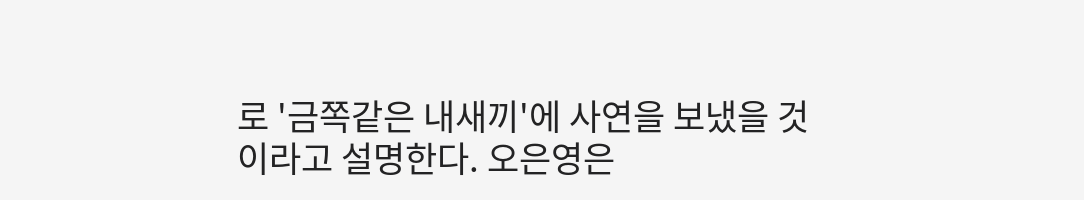로 '금쪽같은 내새끼'에 사연을 보냈을 것이라고 설명한다. 오은영은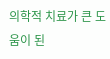의학적 치료가 큰 도움이 된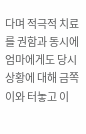다며 적극적 치료를 권함과 동시에 엄마에게도 당시 상황에 대해 금쪽이와 터놓고 이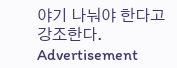야기 나눠야 한다고 강조한다.
Advertisement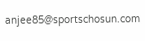anjee85@sportschosun.com